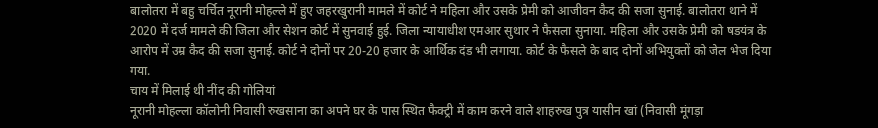बालोतरा में बहु चर्चित नूरानी मोहल्ले में हुए जहरखुरानी मामले में कोर्ट ने महिला और उसके प्रेमी को आजीवन कैद की सजा सुनाई. बालोतरा थाने में 2020 में दर्ज मामले की जिला और सेशन कोर्ट में सुनवाई हुई. जिला न्यायाधीश एमआर सुथार ने फैसला सुनाया. महिला और उसके प्रेमी को षडयंत्र के आरोप में उम्र कैद की सजा सुनाई. कोर्ट ने दोनों पर 20-20 हजार के आर्थिक दंड भी लगाया. कोर्ट के फैसले के बाद दोनों अभियुक्तों को जेल भेज दिया गया.
चाय में मिलाई थी नींद की गोलियां
नूरानी मोहल्ला कॉलोनी निवासी रुखसाना का अपने घर के पास स्थित फैक्ट्री में काम करने वाले शाहरुख पुत्र यासीन खां (निवासी मूंगड़ा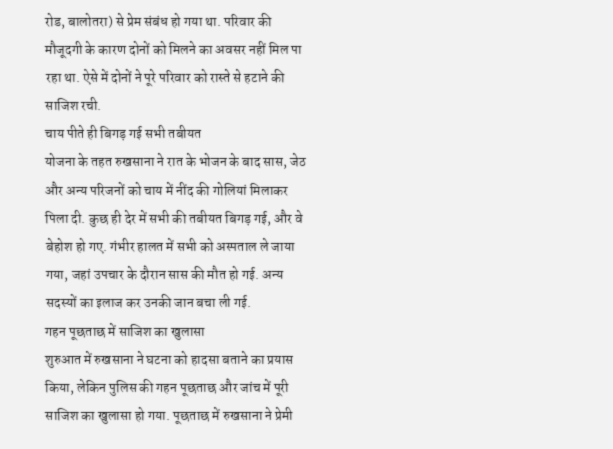रोड, बालोतरा) से प्रेम संबंध हो गया था. परिवार की मौजूदगी के कारण दोनों को मिलने का अवसर नहीं मिल पा रहा था. ऐसे में दोनों ने पूरे परिवार को रास्ते से हटाने की साजिश रची.
चाय पीते ही बिगड़ गई सभी तबीयत
योजना के तहत रुखसाना ने रात के भोजन के बाद सास, जेठ और अन्य परिजनों को चाय में नींद की गोलियां मिलाकर पिला दी. कुछ ही देर में सभी की तबीयत बिगड़ गई, और वे बेहोश हो गए. गंभीर हालत में सभी को अस्पताल ले जाया गया, जहां उपचार के दौरान सास की मौत हो गई. अन्य सदस्यों का इलाज कर उनकी जान बचा ली गई.
गहन पूछताछ में साजिश का खुलासा
शुरुआत में रुखसाना ने घटना को हादसा बताने का प्रयास किया, लेकिन पुलिस की गहन पूछताछ और जांच में पूरी साजिश का खुलासा हो गया. पूछताछ में रुखसाना ने प्रेमी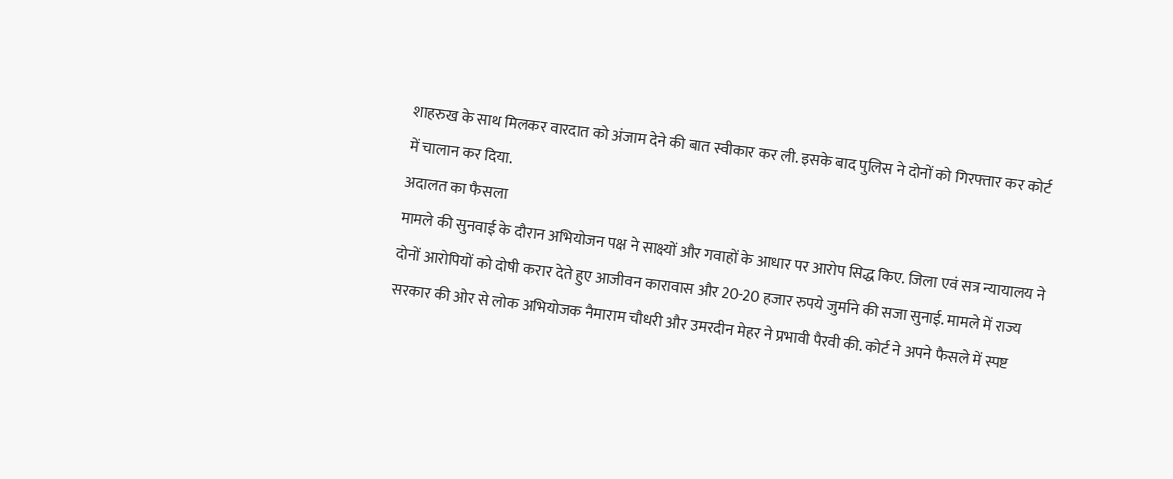शाहरुख के साथ मिलकर वारदात को अंजाम देने की बात स्वीकार कर ली. इसके बाद पुलिस ने दोनों को गिरफ्तार कर कोर्ट में चालान कर दिया.
अदालत का फैसला
मामले की सुनवाई के दौरान अभियोजन पक्ष ने साक्ष्यों और गवाहों के आधार पर आरोप सिद्ध किए. जिला एवं सत्र न्यायालय ने दोनों आरोपियों को दोषी करार देते हुए आजीवन कारावास और 20-20 हजार रुपये जुर्माने की सजा सुनाई. मामले में राज्य सरकार की ओर से लोक अभियोजक नैमाराम चौधरी और उमरदीन मेहर ने प्रभावी पैरवी की. कोर्ट ने अपने फैसले में स्पष्ट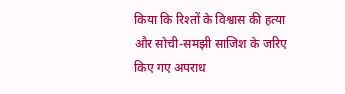किया कि रिश्तों के विश्वास की हत्या और सोची-समझी साजिश के जरिए किए गए अपराध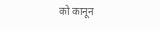को कानून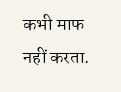कभी माफ नहीं करता.